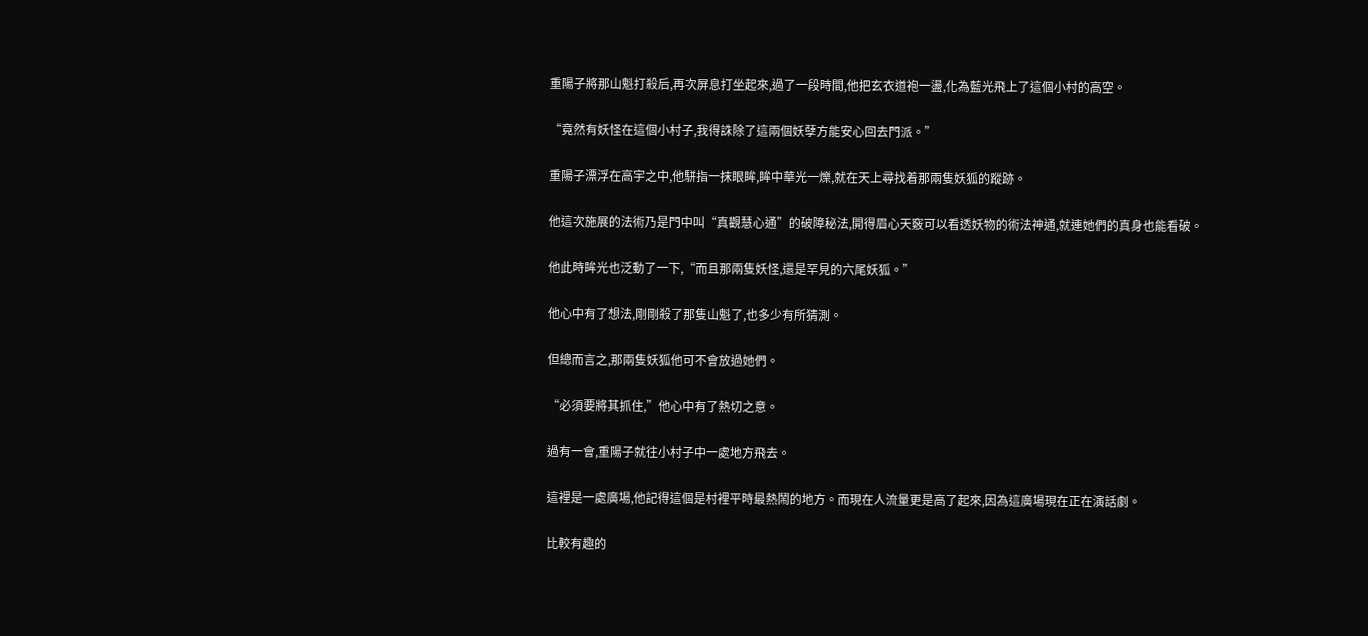重陽子將那山魁打殺后,再次屏息打坐起來,過了一段時間,他把玄衣道袍一盪,化為藍光飛上了這個小村的高空。

“竟然有妖怪在這個小村子,我得誅除了這兩個妖孽方能安心回去門派。”

重陽子漂浮在高宇之中,他駢指一抹眼眸,眸中華光一爍,就在天上尋找着那兩隻妖狐的蹤跡。

他這次施展的法術乃是門中叫“真觀慧心通”的破障秘法,開得眉心天竅可以看透妖物的術法神通,就連她們的真身也能看破。

他此時眸光也泛動了一下,“而且那兩隻妖怪,還是罕見的六尾妖狐。”

他心中有了想法,剛剛殺了那隻山魁了,也多少有所猜測。

但總而言之,那兩隻妖狐他可不會放過她們。

“必須要將其抓住,”他心中有了熱切之意。

過有一會,重陽子就往小村子中一處地方飛去。

這裡是一處廣場,他記得這個是村裡平時最熱鬧的地方。而現在人流量更是高了起來,因為這廣場現在正在演話劇。

比較有趣的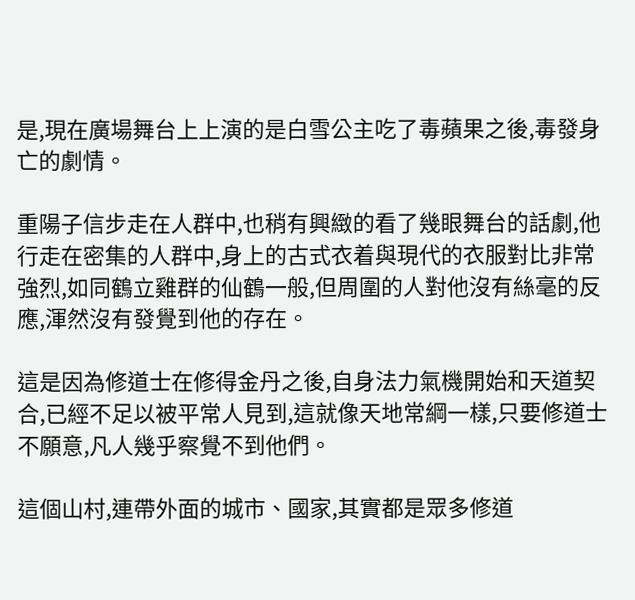是,現在廣場舞台上上演的是白雪公主吃了毒蘋果之後,毒發身亡的劇情。

重陽子信步走在人群中,也稍有興緻的看了幾眼舞台的話劇,他行走在密集的人群中,身上的古式衣着與現代的衣服對比非常強烈,如同鶴立雞群的仙鶴一般,但周圍的人對他沒有絲毫的反應,渾然沒有發覺到他的存在。

這是因為修道士在修得金丹之後,自身法力氣機開始和天道契合,已經不足以被平常人見到,這就像天地常綱一樣,只要修道士不願意,凡人幾乎察覺不到他們。

這個山村,連帶外面的城市、國家,其實都是眾多修道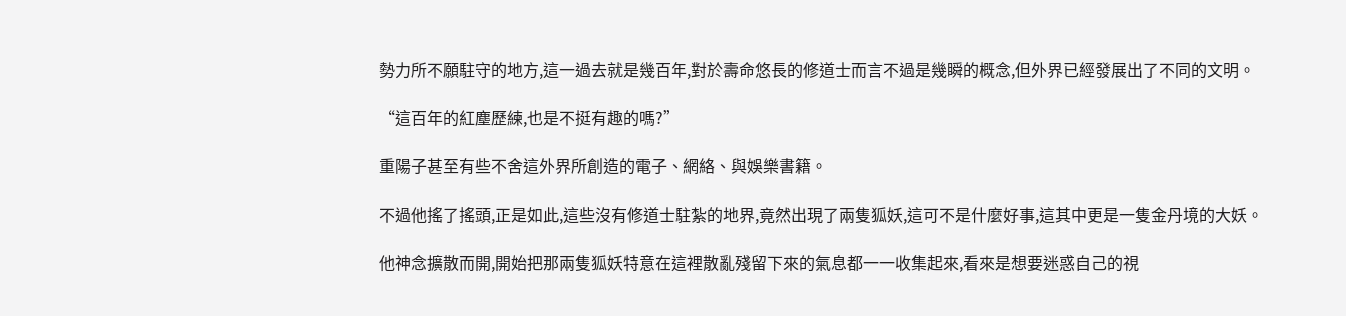勢力所不願駐守的地方,這一過去就是幾百年,對於壽命悠長的修道士而言不過是幾瞬的概念,但外界已經發展出了不同的文明。

“這百年的紅塵歷練,也是不挺有趣的嗎?”

重陽子甚至有些不舍這外界所創造的電子、網絡、與娛樂書籍。

不過他搖了搖頭,正是如此,這些沒有修道士駐紮的地界,竟然出現了兩隻狐妖,這可不是什麼好事,這其中更是一隻金丹境的大妖。

他神念擴散而開,開始把那兩隻狐妖特意在這裡散亂殘留下來的氣息都一一收集起來,看來是想要迷惑自己的視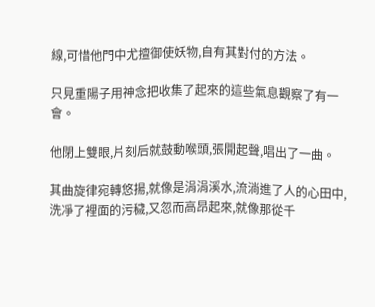線,可惜他門中尤擅御使妖物,自有其對付的方法。

只見重陽子用神念把收集了起來的這些氣息觀察了有一會。

他閉上雙眼,片刻后就鼓動喉頭,張開起聲,唱出了一曲。

其曲旋律宛轉悠揚,就像是涓涓溪水,流淌進了人的心田中,洗凈了裡面的污穢,又忽而高昂起來,就像那從千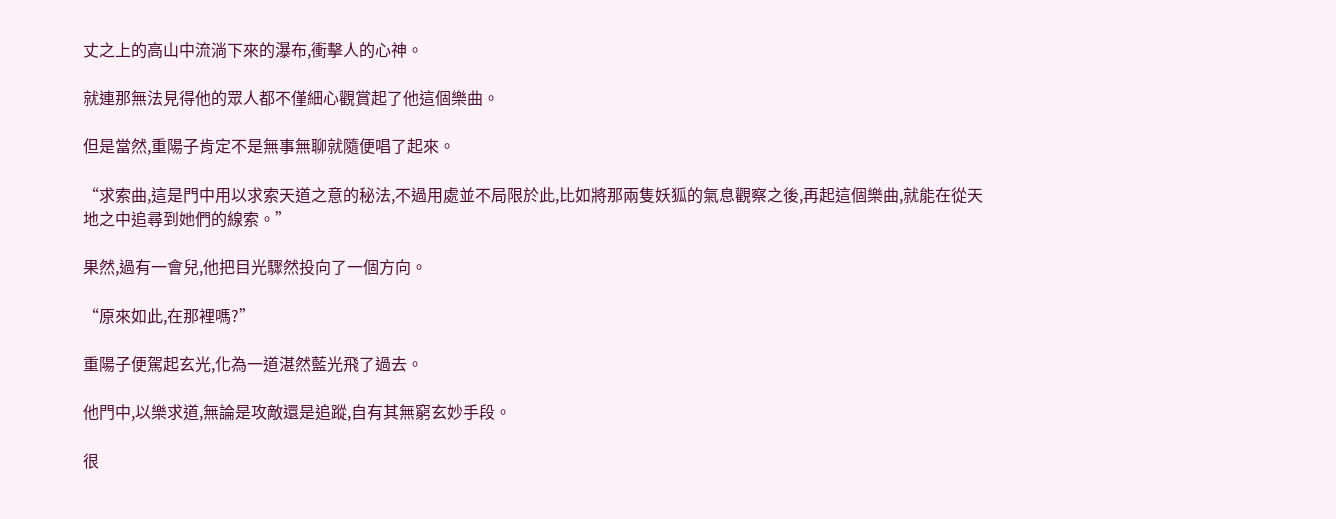丈之上的高山中流淌下來的瀑布,衝擊人的心神。

就連那無法見得他的眾人都不僅細心觀賞起了他這個樂曲。

但是當然,重陽子肯定不是無事無聊就隨便唱了起來。

“求索曲,這是門中用以求索天道之意的秘法,不過用處並不局限於此,比如將那兩隻妖狐的氣息觀察之後,再起這個樂曲,就能在從天地之中追尋到她們的線索。”

果然,過有一會兒,他把目光驟然投向了一個方向。

“原來如此,在那裡嗎?”

重陽子便駕起玄光,化為一道湛然藍光飛了過去。

他門中,以樂求道,無論是攻敵還是追蹤,自有其無窮玄妙手段。

很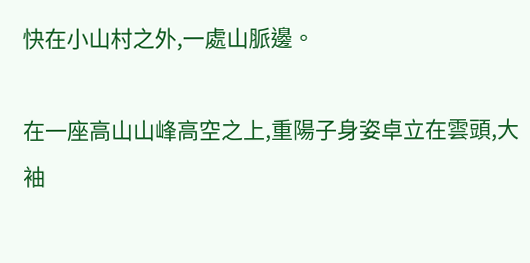快在小山村之外,一處山脈邊。

在一座高山山峰高空之上,重陽子身姿卓立在雲頭,大袖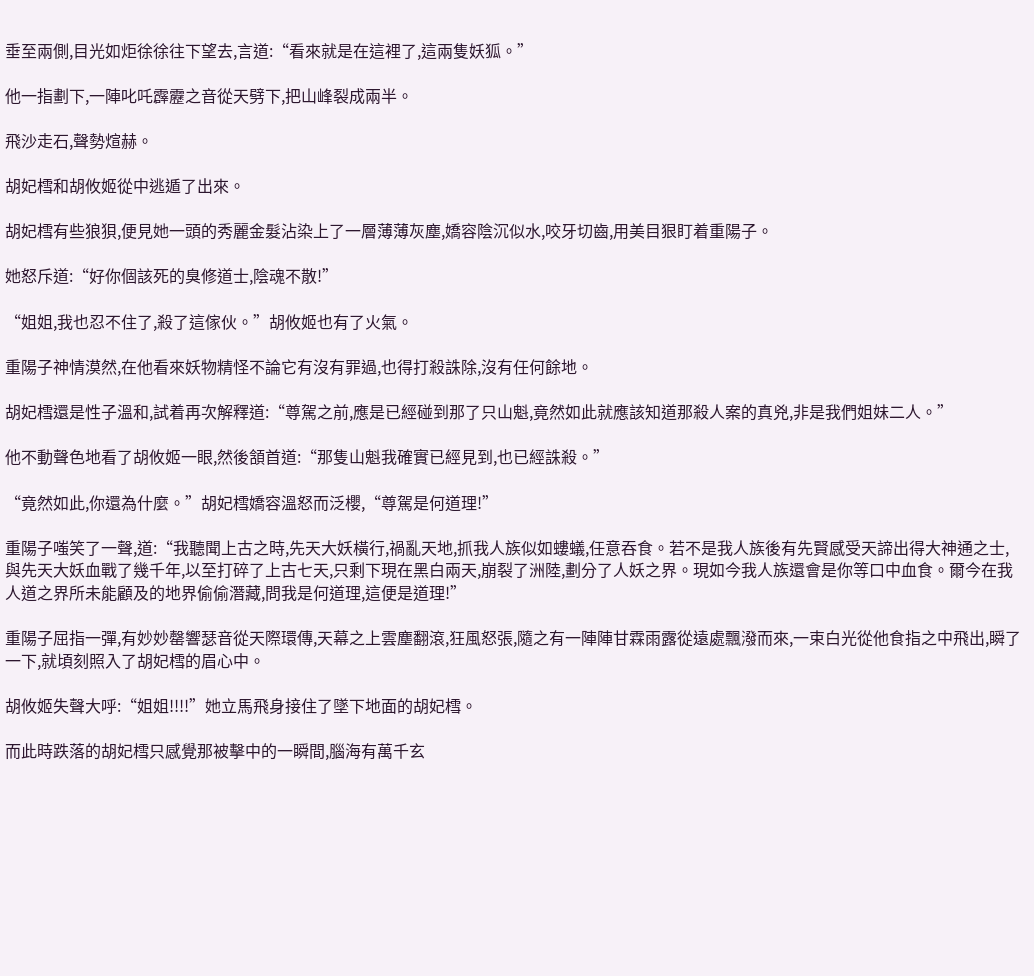垂至兩側,目光如炬徐徐往下望去,言道:“看來就是在這裡了,這兩隻妖狐。”

他一指劃下,一陣叱吒霹靂之音從天劈下,把山峰裂成兩半。

飛沙走石,聲勢煊赫。

胡妃樰和胡攸姬從中逃遁了出來。

胡妃樰有些狼狽,便見她一頭的秀麗金髮沾染上了一層薄薄灰塵,嬌容陰沉似水,咬牙切齒,用美目狠盯着重陽子。

她怒斥道:“好你個該死的臭修道士,陰魂不散!”

“姐姐,我也忍不住了,殺了這傢伙。”胡攸姬也有了火氣。

重陽子神情漠然,在他看來妖物精怪不論它有沒有罪過,也得打殺誅除,沒有任何餘地。

胡妃樰還是性子溫和,試着再次解釋道:“尊駕之前,應是已經碰到那了只山魁,竟然如此就應該知道那殺人案的真兇,非是我們姐妹二人。”

他不動聲色地看了胡攸姬一眼,然後頷首道:“那隻山魁我確實已經見到,也已經誅殺。”

“竟然如此,你還為什麼。”胡妃樰嬌容溫怒而泛櫻,“尊駕是何道理!”

重陽子嗤笑了一聲,道:“我聽聞上古之時,先天大妖橫行,禍亂天地,抓我人族似如螻蟻,任意吞食。若不是我人族後有先賢感受天諦出得大神通之士,與先天大妖血戰了幾千年,以至打碎了上古七天,只剩下現在黑白兩天,崩裂了洲陸,劃分了人妖之界。現如今我人族還會是你等口中血食。爾今在我人道之界所未能顧及的地界偷偷潛藏,問我是何道理,這便是道理!”

重陽子屈指一彈,有妙妙罄響瑟音從天際環傳,天幕之上雲塵翻滾,狂風怒張,隨之有一陣陣甘霖雨露從遠處飄潑而來,一束白光從他食指之中飛出,瞬了一下,就頃刻照入了胡妃樰的眉心中。

胡攸姬失聲大呼:“姐姐!!!!”她立馬飛身接住了墜下地面的胡妃樰。

而此時跌落的胡妃樰只感覺那被擊中的一瞬間,腦海有萬千玄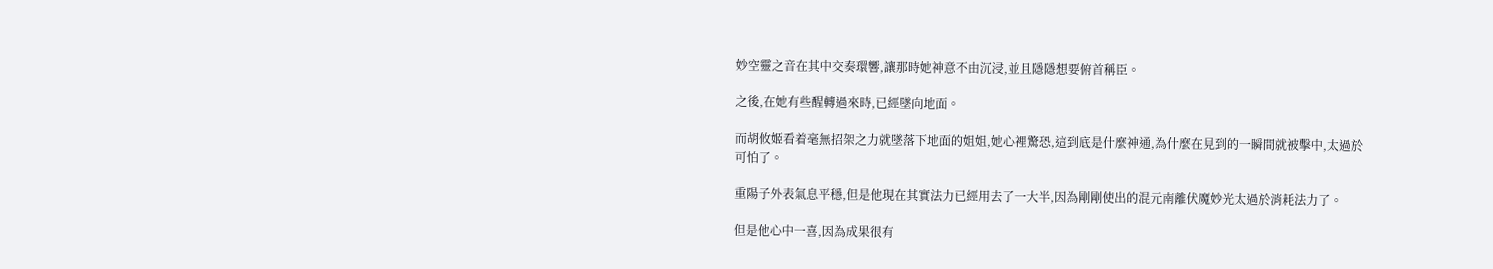妙空靈之音在其中交奏環響,讓那時她神意不由沉浸,並且隱隱想要俯首稱臣。

之後,在她有些醒轉過來時,已經墜向地面。

而胡攸姬看着毫無招架之力就墜落下地面的姐姐,她心裡驚恐,這到底是什麼神通,為什麼在見到的一瞬間就被擊中,太過於可怕了。

重陽子外表氣息平穩,但是他現在其實法力已經用去了一大半,因為剛剛使出的混元南離伏魔妙光太過於消耗法力了。

但是他心中一喜,因為成果很有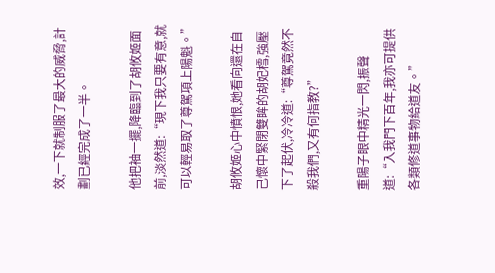效,一下就制服了最大的威脅,計劃已經完成了一半。

他把袖一擺,降臨到了胡攸姬面前,淡然道:“現下我只要有意,就可以輕易取了尊駕項上陽魁。”

胡攸姬心中憤恨,她看向還在自己懷中緊閉雙眸的胡妃樰,強壓下了起伏,冷冷道:“尊駕竟然不殺我們,又有何指教?”

重陽子眼中精光一閃,振聲道:“入我門下百年,我亦可提供各類修道事物給道友。”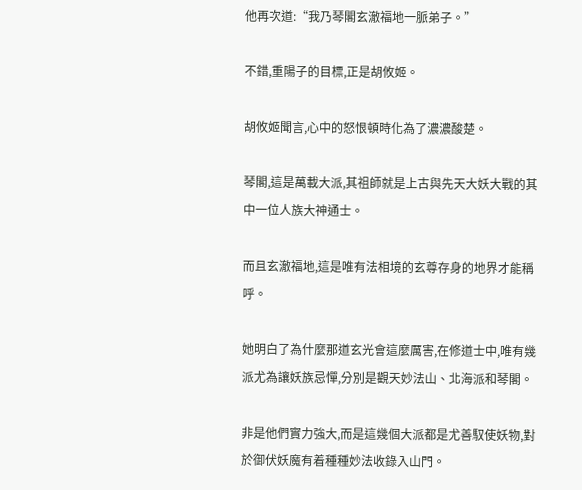他再次道:“我乃琴閣玄澈福地一脈弟子。”

不錯,重陽子的目標,正是胡攸姬。

胡攸姬聞言,心中的怒恨頓時化為了濃濃酸楚。

琴閣,這是萬載大派,其祖師就是上古與先天大妖大戰的其中一位人族大神通士。

而且玄澈福地,這是唯有法相境的玄尊存身的地界才能稱呼。

她明白了為什麼那道玄光會這麼厲害,在修道士中,唯有幾派尤為讓妖族忌憚,分別是觀天妙法山、北海派和琴閣。

非是他們實力強大,而是這幾個大派都是尤善馭使妖物,對於御伏妖魔有着種種妙法收錄入山門。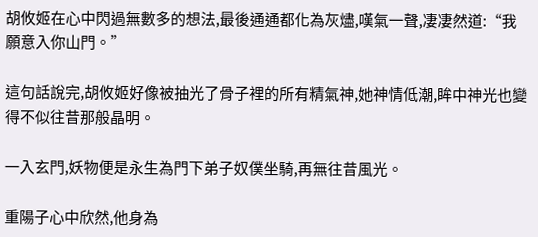胡攸姬在心中閃過無數多的想法,最後通通都化為灰燼,嘆氣一聲,凄凄然道:“我願意入你山門。”

這句話說完,胡攸姬好像被抽光了骨子裡的所有精氣神,她神情低潮,眸中神光也變得不似往昔那般晶明。

一入玄門,妖物便是永生為門下弟子奴僕坐騎,再無往昔風光。

重陽子心中欣然,他身為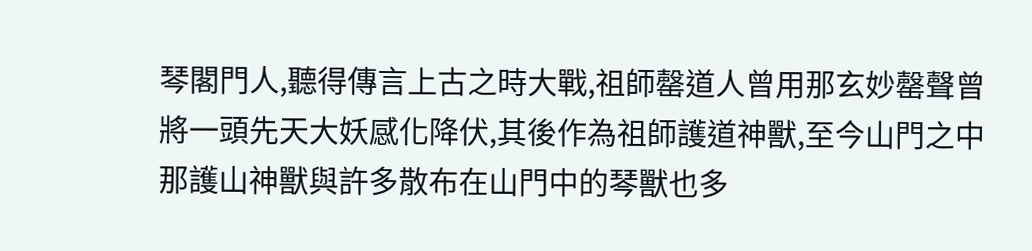琴閣門人,聽得傳言上古之時大戰,祖師罄道人曾用那玄妙罄聲曾將一頭先天大妖感化降伏,其後作為祖師護道神獸,至今山門之中那護山神獸與許多散布在山門中的琴獸也多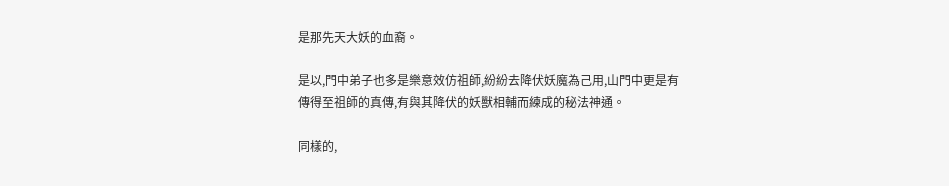是那先天大妖的血裔。

是以,門中弟子也多是樂意效仿祖師,紛紛去降伏妖魔為己用,山門中更是有傳得至祖師的真傳,有與其降伏的妖獸相輔而練成的秘法神通。

同樣的,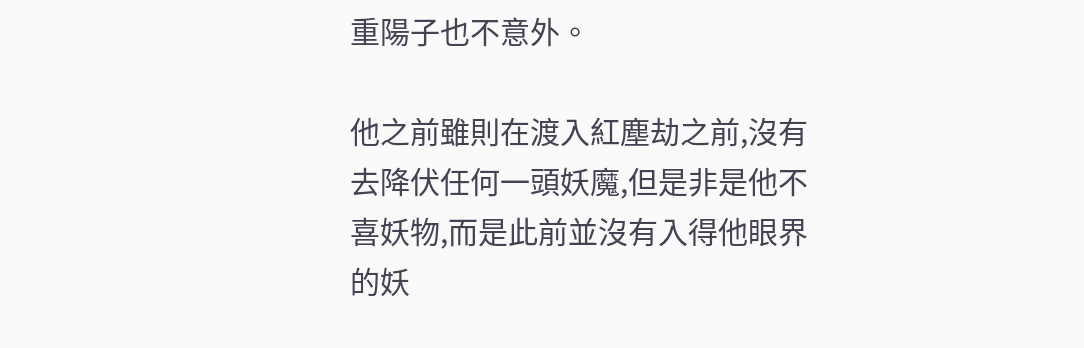重陽子也不意外。

他之前雖則在渡入紅塵劫之前,沒有去降伏任何一頭妖魔,但是非是他不喜妖物,而是此前並沒有入得他眼界的妖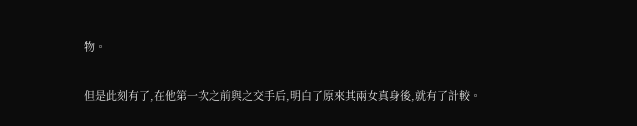物。

但是此刻有了,在他第一次之前與之交手后,明白了原來其兩女真身後,就有了計較。